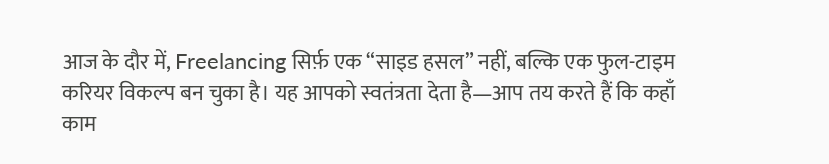आज के दौर में, Freelancing सिर्फ़ एक “साइड हसल” नहीं, बल्कि एक फुल-टाइम करियर विकल्प बन चुका है। यह आपको स्वतंत्रता देता है—आप तय करते हैं कि कहाँ काम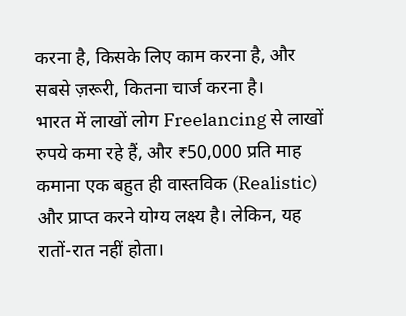करना है, किसके लिए काम करना है, और सबसे ज़रूरी, कितना चार्ज करना है।
भारत में लाखों लोग Freelancing से लाखों रुपये कमा रहे हैं, और ₹50,000 प्रति माह कमाना एक बहुत ही वास्तविक (Realistic) और प्राप्त करने योग्य लक्ष्य है। लेकिन, यह रातों-रात नहीं होता।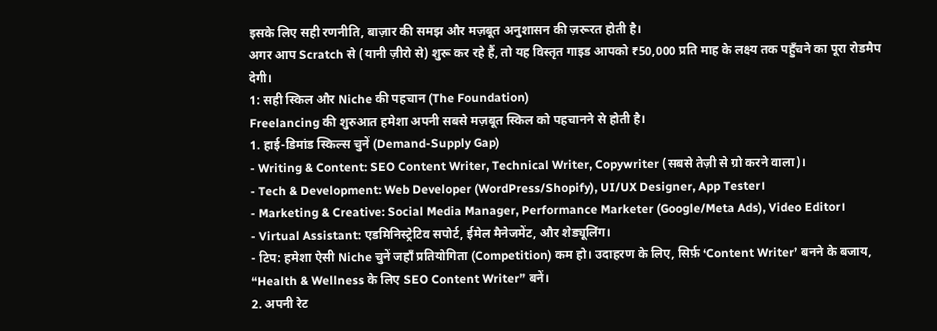इसके लिए सही रणनीति, बाज़ार की समझ और मज़बूत अनुशासन की ज़रूरत होती है।
अगर आप Scratch से (यानी ज़ीरो से) शुरू कर रहे हैं, तो यह विस्तृत गाइड आपको ₹50,000 प्रति माह के लक्ष्य तक पहुँचने का पूरा रोडमैप देगी।
1: सही स्किल और Niche की पहचान (The Foundation)
Freelancing की शुरुआत हमेशा अपनी सबसे मज़बूत स्किल को पहचानने से होती है।
1. हाई-डिमांड स्किल्स चुनें (Demand-Supply Gap)
- Writing & Content: SEO Content Writer, Technical Writer, Copywriter (सबसे तेज़ी से ग्रो करने वाला)।
- Tech & Development: Web Developer (WordPress/Shopify), UI/UX Designer, App Tester।
- Marketing & Creative: Social Media Manager, Performance Marketer (Google/Meta Ads), Video Editor।
- Virtual Assistant: एडमिनिस्ट्रेटिव सपोर्ट, ईमेल मैनेजमेंट, और शेड्यूलिंग।
- टिप: हमेशा ऐसी Niche चुनें जहाँ प्रतियोगिता (Competition) कम हो। उदाहरण के लिए, सिर्फ़ ‘Content Writer’ बनने के बजाय, “Health & Wellness के लिए SEO Content Writer” बनें।
2. अपनी रेट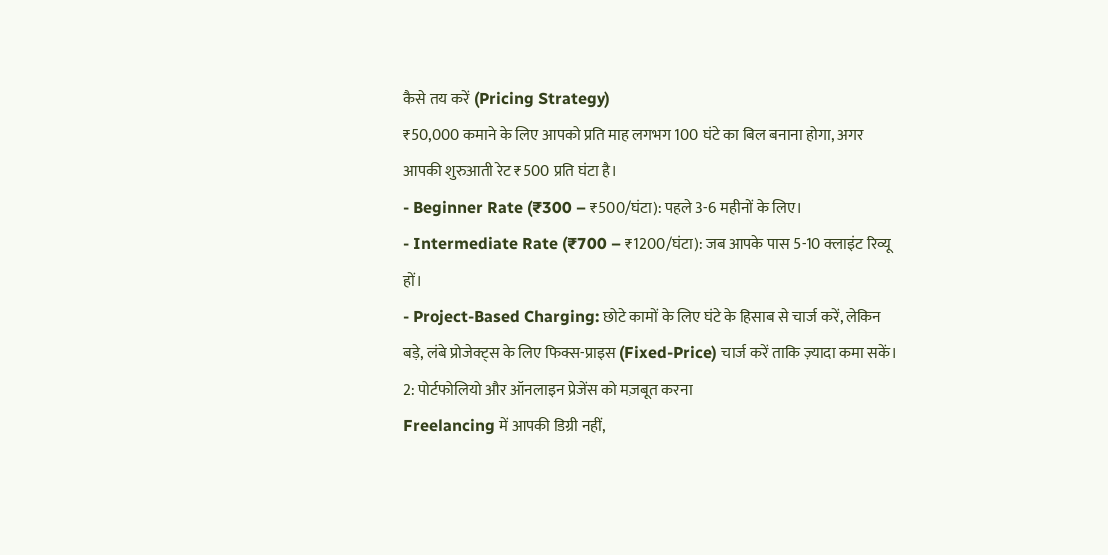कैसे तय करें (Pricing Strategy)
₹50,000 कमाने के लिए आपको प्रति माह लगभग 100 घंटे का बिल बनाना होगा, अगर आपकी शुरुआती रेट ₹500 प्रति घंटा है।
- Beginner Rate (₹300 – ₹500/घंटा): पहले 3-6 महीनों के लिए।
- Intermediate Rate (₹700 – ₹1200/घंटा): जब आपके पास 5-10 क्लाइंट रिव्यू हों।
- Project-Based Charging: छोटे कामों के लिए घंटे के हिसाब से चार्ज करें, लेकिन बड़े, लंबे प्रोजेक्ट्स के लिए फिक्स-प्राइस (Fixed-Price) चार्ज करें ताकि ज़्यादा कमा सकें।
2: पोर्टफोलियो और ऑनलाइन प्रेजेंस को मज़बूत करना
Freelancing में आपकी डिग्री नहीं,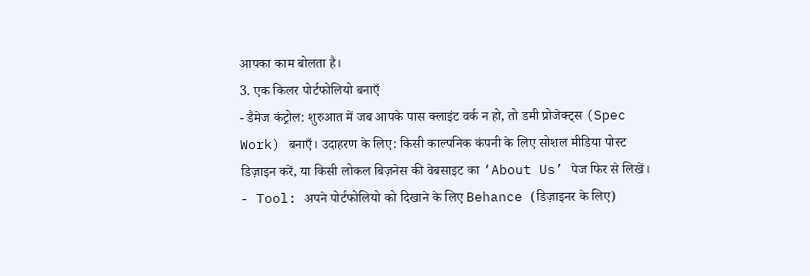आपका काम बोलता है।
3. एक किलर पोर्टफोलियो बनाएँ
- डैमेज कंट्रोल: शुरुआत में जब आपके पास क्लाइंट वर्क न हो, तो डमी प्रोजेक्ट्स (Spec Work) बनाएँ। उदाहरण के लिए: किसी काल्पनिक कंपनी के लिए सोशल मीडिया पोस्ट डिज़ाइन करें, या किसी लोकल बिज़नेस की वेबसाइट का ‘About Us’ पेज फिर से लिखें।
- Tool: अपने पोर्टफोलियो को दिखाने के लिए Behance (डिज़ाइनर के लिए)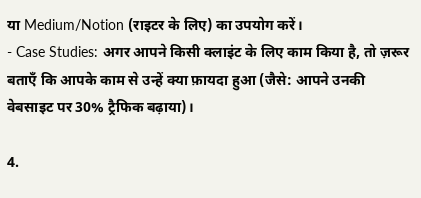या Medium/Notion (राइटर के लिए) का उपयोग करें।
- Case Studies: अगर आपने किसी क्लाइंट के लिए काम किया है, तो ज़रूर बताएँ कि आपके काम से उन्हें क्या फ़ायदा हुआ (जैसे: आपने उनकी वेबसाइट पर 30% ट्रैफिक बढ़ाया)।

4.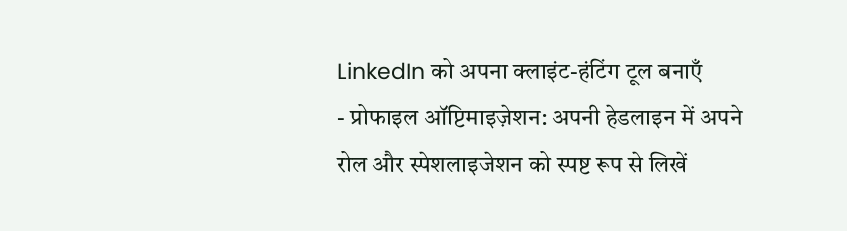LinkedIn को अपना क्लाइंट-हंटिंग टूल बनाएँ
- प्रोफाइल ऑप्टिमाइज़ेशन: अपनी हेडलाइन में अपने रोल और स्पेशलाइजेशन को स्पष्ट रूप से लिखें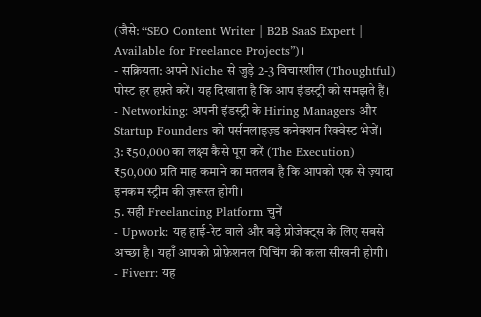(जैसे: “SEO Content Writer | B2B SaaS Expert | Available for Freelance Projects”)।
- सक्रियता: अपने Niche से जुड़े 2-3 विचारशील (Thoughtful) पोस्ट हर हफ़्ते करें। यह दिखाता है कि आप इंडस्ट्री को समझते हैं।
- Networking: अपनी इंडस्ट्री के Hiring Managers और Startup Founders को पर्सनलाइज़्ड कनेक्शन रिक्वेस्ट भेजें।
3: ₹50,000 का लक्ष्य कैसे पूरा करें (The Execution)
₹50,000 प्रति माह कमाने का मतलब है कि आपको एक से ज़्यादा इनकम स्ट्रीम की ज़रूरत होगी।
5. सही Freelancing Platform चुनें
- Upwork: यह हाई-रेट वाले और बड़े प्रोजेक्ट्स के लिए सबसे अच्छा है। यहाँ आपको प्रोफ़ेशनल पिचिंग की कला सीखनी होगी।
- Fiverr: यह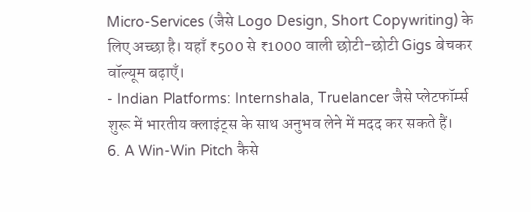Micro-Services (जैसे Logo Design, Short Copywriting) के लिए अच्छा है। यहाँ ₹500 से ₹1000 वाली छोटी-छोटी Gigs बेचकर वॉल्यूम बढ़ाएँ।
- Indian Platforms: Internshala, Truelancer जैसे प्लेटफॉर्म्स शुरू में भारतीय क्लाइंट्स के साथ अनुभव लेने में मदद कर सकते हैं।
6. A Win-Win Pitch कैसे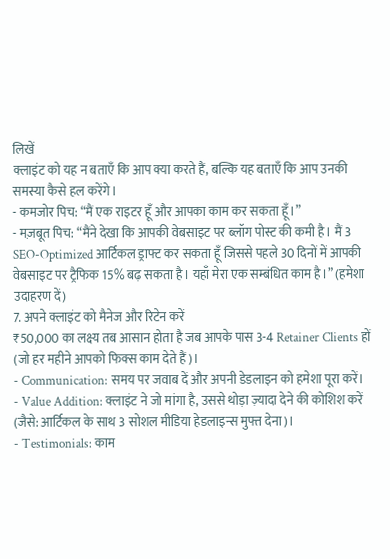लिखें
क्लाइंट को यह न बताएँ कि आप क्या करते हैं, बल्कि यह बताएँ कि आप उनकी समस्या कैसे हल करेंगे।
- कमजोर पिच: “मैं एक राइटर हूँ और आपका काम कर सकता हूँ।”
- मज़बूत पिच: “मैंने देखा कि आपकी वेबसाइट पर ब्लॉग पोस्ट की कमी है। मैं 3 SEO-Optimized आर्टिकल ड्राफ्ट कर सकता हूँ जिससे पहले 30 दिनों में आपकी वेबसाइट पर ट्रैफिक 15% बढ़ सकता है। यहाँ मेरा एक सम्बंधित काम है।” (हमेशा उदाहरण दें)
7. अपने क्लाइंट को मैनेज और रिटेन करें
₹50,000 का लक्ष्य तब आसान होता है जब आपके पास 3-4 Retainer Clients हों (जो हर महीने आपको फिक्स काम देते हैं)।
- Communication: समय पर जवाब दें और अपनी डेडलाइन को हमेशा पूरा करें।
- Value Addition: क्लाइंट ने जो मांगा है, उससे थोड़ा ज़्यादा देने की कोशिश करें (जैसे: आर्टिकल के साथ 3 सोशल मीडिया हेडलाइन्स मुफ्त देना)।
- Testimonials: काम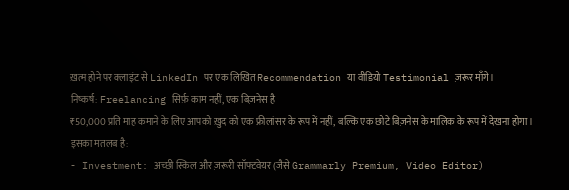ख़त्म होने पर क्लाइंट से LinkedIn पर एक लिखित Recommendation या वीडियो Testimonial ज़रूर माँगे।
निष्कर्ष: Freelancing सिर्फ़ काम नहीं, एक बिज़नेस है
₹50,000 प्रति माह कमाने के लिए आपको ख़ुद को एक फ्रीलांसर के रूप में नहीं, बल्कि एक छोटे बिज़नेस के मालिक के रूप में देखना होगा।
इसका मतलब है:
- Investment: अच्छी स्किल और ज़रूरी सॉफ्टवेयर (जैसे Grammarly Premium, Video Editor)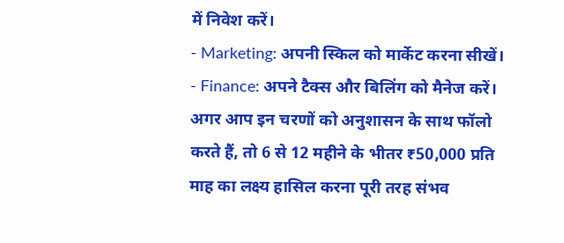में निवेश करें।
- Marketing: अपनी स्किल को मार्केट करना सीखें।
- Finance: अपने टैक्स और बिलिंग को मैनेज करें।
अगर आप इन चरणों को अनुशासन के साथ फॉलो करते हैं, तो 6 से 12 महीने के भीतर ₹50,000 प्रति माह का लक्ष्य हासिल करना पूरी तरह संभव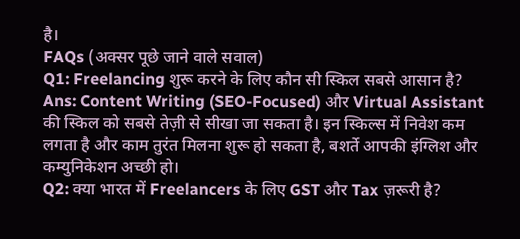है।
FAQs (अक्सर पूछे जाने वाले सवाल)
Q1: Freelancing शुरू करने के लिए कौन सी स्किल सबसे आसान है?
Ans: Content Writing (SEO-Focused) और Virtual Assistant की स्किल को सबसे तेज़ी से सीखा जा सकता है। इन स्किल्स में निवेश कम लगता है और काम तुरंत मिलना शुरू हो सकता है, बशर्ते आपकी इंग्लिश और कम्युनिकेशन अच्छी हो।
Q2: क्या भारत में Freelancers के लिए GST और Tax ज़रूरी है?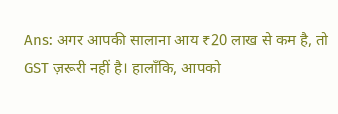Ans: अगर आपकी सालाना आय ₹20 लाख से कम है, तो GST ज़रूरी नहीं है। हालाँकि, आपको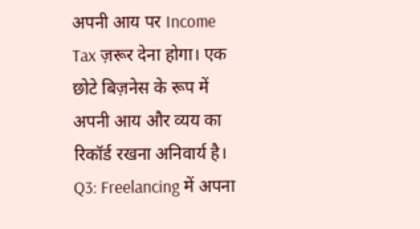अपनी आय पर Income Tax ज़रूर देना होगा। एक छोटे बिज़नेस के रूप में अपनी आय और व्यय का रिकॉर्ड रखना अनिवार्य है।
Q3: Freelancing में अपना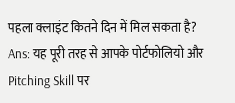पहला क्लाइंट कितने दिन में मिल सकता है?
Ans: यह पूरी तरह से आपके पोर्टफोलियो और Pitching Skill पर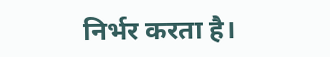निर्भर करता है।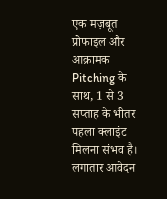एक मज़बूत प्रोफाइल और आक्रामक Pitching के साथ, 1 से 3 सप्ताह के भीतर पहला क्लाइंट मिलना संभव है। लगातार आवेदन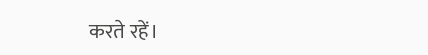करते रहें।